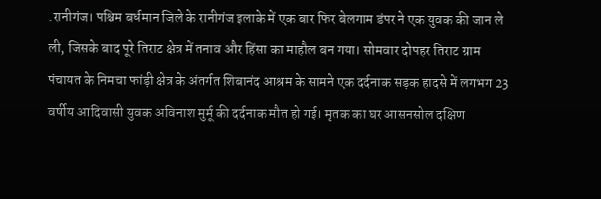.रानीगंज। पश्चिम बर्धमान जिले के रानीगंज इलाके में एक बार फिर बेलगाम डंपर ने एक युवक की जान ले ली, जिसके बाद पूरे तिराट क्षेत्र में तनाव और हिंसा का माहौल बन गया। सोमवार दोपहर तिराट ग्राम पंचायत के निमचा फांड़ी क्षेत्र के अंतर्गत शिबानंद आश्रम के सामने एक दर्दनाक सड़क हादसे में लगभग 23 वर्षीय आदिवासी युवक अविनाश मुर्मू की दर्दनाक मौत हो गई। मृतक का घर आसनसोल दक्षिण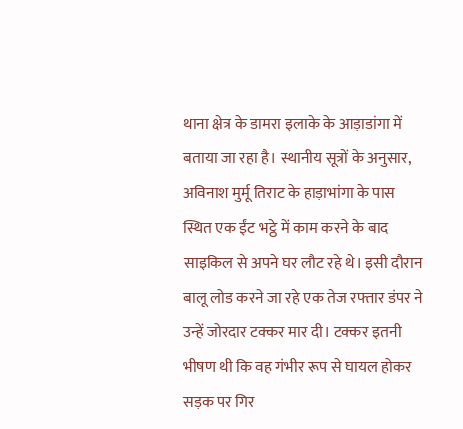थाना क्षेत्र के डामरा इलाके के आड़ाडांगा में बताया जा रहा है। स्थानीय सूत्रों के अनुसार, अविनाश मुर्मू तिराट के हाड़ाभांगा के पास स्थित एक ईंट भट्ठे में काम करने के बाद साइकिल से अपने घर लौट रहे थे। इसी दौरान बालू लोड करने जा रहे एक तेज रफ्तार डंपर ने उन्हें जोरदार टक्कर मार दी। टक्कर इतनी भीषण थी कि वह गंभीर रूप से घायल होकर सड़क पर गिर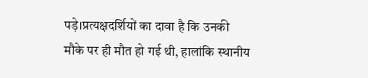पड़े।प्रत्यक्षदर्शियों का दावा है कि उनकी मौके पर ही मौत हो गई थी, हालांकि स्थानीय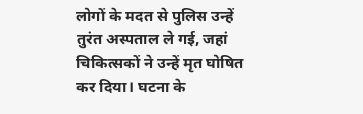लोगों के मदत से पुलिस उन्हें तुरंत अस्पताल ले गई, जहां चिकित्सकों ने उन्हें मृत घोषित कर दिया। घटना के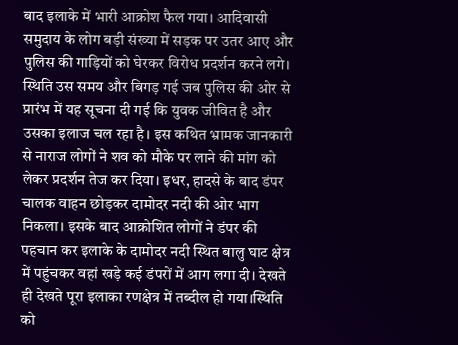बाद इलाके में भारी आक्रोश फैल गया। आदिवासी समुदाय के लोग बड़ी संख्या में सड़क पर उतर आए और पुलिस की गाड़ियों को घेरकर विरोध प्रदर्शन करने लगे। स्थिति उस समय और बिगड़ गई जब पुलिस की ओर से प्रारंभ में यह सूचना दी गई कि युवक जीवित है और उसका इलाज चल रहा है। इस कथित भ्रामक जानकारी से नाराज लोगों ने शव को मौके पर लाने की मांग को लेकर प्रदर्शन तेज कर दिया। इधर, हादसे के बाद डंपर चालक वाहन छोड़कर दामोदर नदी की ओर भाग निकला। इसके बाद आक्रोशित लोगों ने डंपर की पहचान कर इलाके के दामोदर नदी स्थित बालु घाट क्षेत्र में पहुंचकर वहां खड़े कई डंपरों में आग लगा दी। देखते ही देखते पूरा इलाका रणक्षेत्र में तब्दील हो गया।स्थिति को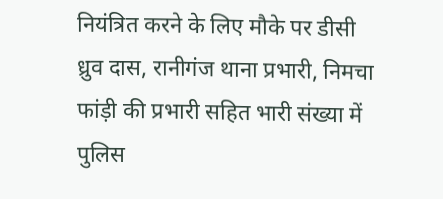नियंत्रित करने के लिए मौके पर डीसी ध्रुव दास, रानीगंज थाना प्रभारी, निमचा फांड़ी की प्रभारी सहित भारी संख्या में पुलिस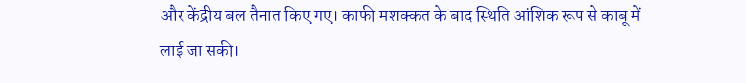और केंद्रीय बल तैनात किए गए। काफी मशक्कत के बाद स्थिति आंशिक रूप से काबू में लाई जा सकी।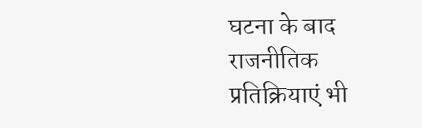घटना के बाद राजनीतिक प्रतिक्रियाएं भी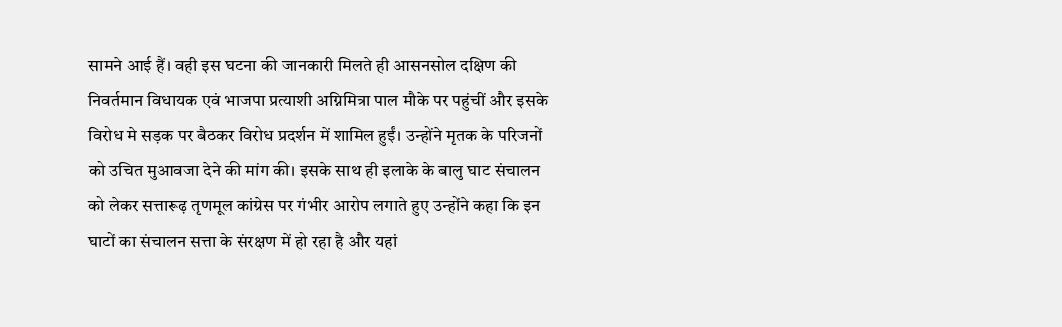सामने आई हैं। वही इस घटना की जानकारी मिलते ही आसनसोल दक्षिण की निवर्तमान विधायक एवं भाजपा प्रत्याशी अग्निमित्रा पाल मौके पर पहुंचीं और इसके विरोध मे सड़क पर बैठकर विरोध प्रदर्शन में शामिल हुईं। उन्होंने मृतक के परिजनों को उचित मुआवजा देने की मांग की। इसके साथ ही इलाके के बालु घाट संचालन को लेकर सत्तारूढ़ तृणमूल कांग्रेस पर गंभीर आरोप लगाते हुए उन्होंने कहा कि इन घाटों का संचालन सत्ता के संरक्षण में हो रहा है और यहां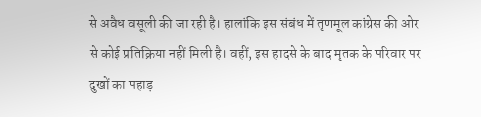से अवैध वसूली की जा रही है। हालांकि इस संबंध में तृणमूल कांग्रेस की ओर से कोई प्रतिक्रिया नहीं मिली है। वहीं, इस हादसे के बाद मृतक के परिवार पर दुखों का पहाड़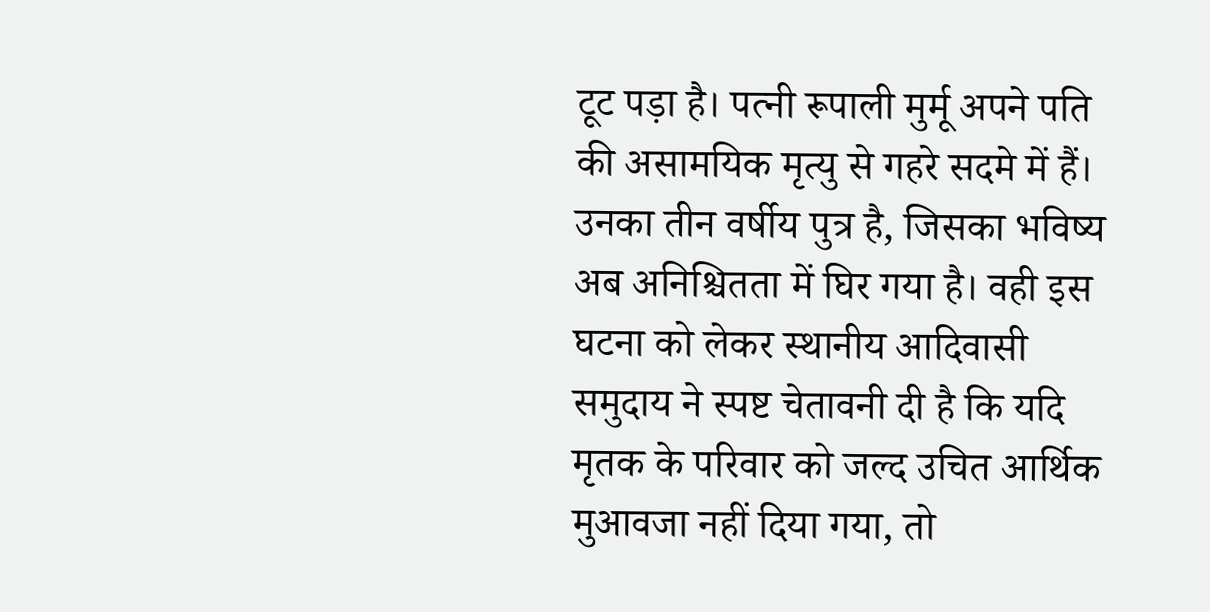टूट पड़ा है। पत्नी रूपाली मुर्मू अपने पति की असामयिक मृत्यु से गहरे सदमे में हैं। उनका तीन वर्षीय पुत्र है, जिसका भविष्य अब अनिश्चितता में घिर गया है। वही इस घटना को लेकर स्थानीय आदिवासी समुदाय ने स्पष्ट चेतावनी दी है कि यदि मृतक के परिवार को जल्द उचित आर्थिक मुआवजा नहीं दिया गया, तो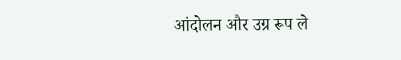आंदोलन और उग्र रूप ले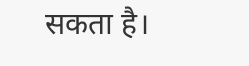सकता है।